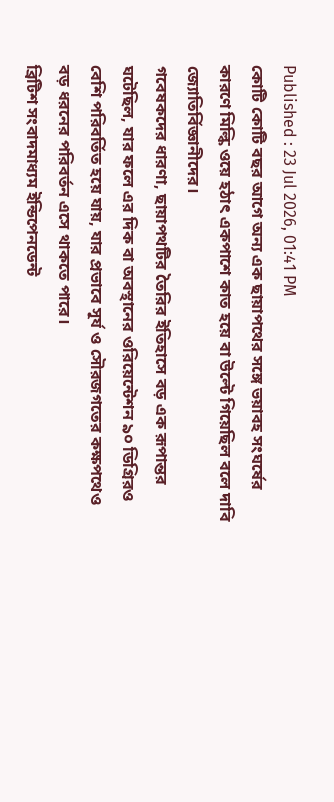Published : 23 Jul 2026, 01:41 PM
কোটি কোটি বছর আগে অন্য এক ছায়াপথের সঙ্গে ভয়াবহ সংঘর্ষের কারণে মিল্কি ওয়ে হঠাৎ একপাশে কাত হয়ে বা উল্টে গিয়েছিল বলে দাবি জ্যোতির্বিজ্ঞানীদের।
গবেষকদের ধারণা, ছায়াপথটির তৈরির ইতিহাসে বড় এক রূপান্তর ঘটেছিল, যার ফলে এর দিক বা অবস্থানের ওরিয়েন্টেশন ৯০ ডিগ্রিরও বেশি পরিবর্তিত হয়ে যায়, যার প্রভাবে সূর্য ও সৌরজগতের কক্ষপথেও বড় ধরনের পরিবর্তন এসে থাকতে পারে।
ব্রিটিশ সংবাদমাধ্যম ইন্ডিপেনডেন্ট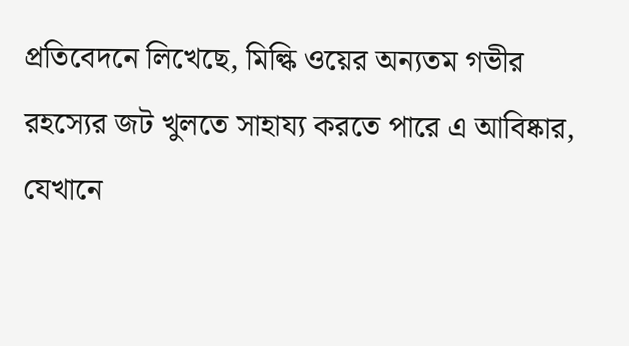প্রতিবেদনে লিখেছে, মিল্কি ওয়ের অন্যতম গভীর রহস্যের জট খুলতে সাহায্য করতে পারে এ আবিষ্কার, যেখানে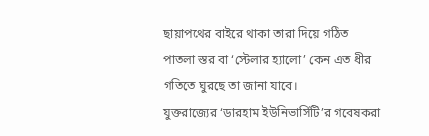ছায়াপথের বাইরে থাকা তারা দিয়ে গঠিত পাতলা স্তর বা ‘স্টেলার হ্যালো’ কেন এত ধীর গতিতে ঘুরছে তা জানা যাবে।
যুক্তরাজ্যের ‘ডারহাম ইউনিভার্সিটি’র গবেষকরা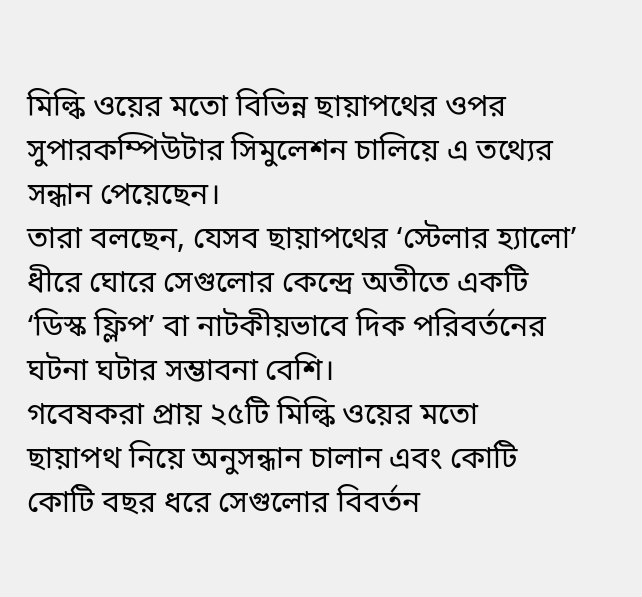মিল্কি ওয়ের মতো বিভিন্ন ছায়াপথের ওপর সুপারকম্পিউটার সিমুলেশন চালিয়ে এ তথ্যের সন্ধান পেয়েছেন।
তারা বলছেন, যেসব ছায়াপথের ‘স্টেলার হ্যালো’ ধীরে ঘোরে সেগুলোর কেন্দ্রে অতীতে একটি ‘ডিস্ক ফ্লিপ’ বা নাটকীয়ভাবে দিক পরিবর্তনের ঘটনা ঘটার সম্ভাবনা বেশি।
গবেষকরা প্রায় ২৫টি মিল্কি ওয়ের মতো ছায়াপথ নিয়ে অনুসন্ধান চালান এবং কোটি কোটি বছর ধরে সেগুলোর বিবর্তন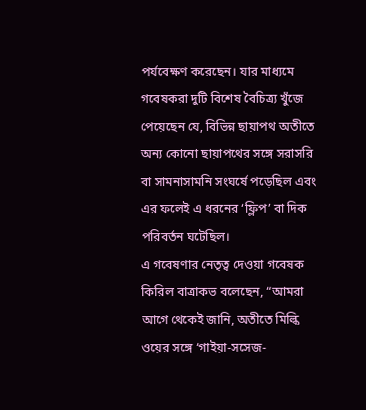পর্যবেক্ষণ করেছেন। যার মাধ্যমে গবেষকরা দুটি বিশেষ বৈচিত্র্য খুঁজে পেয়েছেন যে, বিভিন্ন ছায়াপথ অতীতে অন্য কোনো ছায়াপথের সঙ্গে সরাসরি বা সামনাসামনি সংঘর্ষে পড়েছিল এবং এর ফলেই এ ধরনের ‘ফ্লিপ’ বা দিক পরিবর্তন ঘটেছিল।
এ গবেষণার নেতৃত্ব দেওয়া গবেষক কিরিল বাত্রাকভ বলেছেন, “আমরা আগে থেকেই জানি, অতীতে মিল্কি ওয়ের সঙ্গে ‘গাইয়া-সসেজ-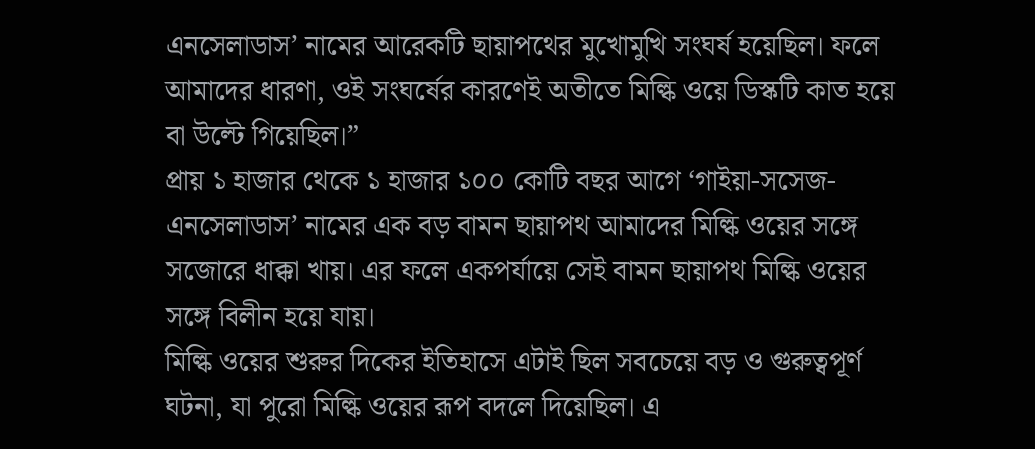এনসেলাডাস’ নামের আরেকটি ছায়াপথের মুখোমুখি সংঘর্ষ হয়েছিল। ফলে আমাদের ধারণা, ওই সংঘর্ষের কারণেই অতীতে মিল্কি ওয়ে ডিস্কটি কাত হয়ে বা উল্টে গিয়েছিল।”
প্রায় ১ হাজার থেকে ১ হাজার ১০০ কোটি বছর আগে ‘গাইয়া-সসেজ-এনসেলাডাস’ নামের এক বড় বামন ছায়াপথ আমাদের মিল্কি ওয়ের সঙ্গে সজোরে ধাক্কা খায়। এর ফলে একপর্যায়ে সেই বামন ছায়াপথ মিল্কি ওয়ের সঙ্গে বিলীন হয়ে যায়।
মিল্কি ওয়ের শুরুর দিকের ইতিহাসে এটাই ছিল সবচেয়ে বড় ও গুরুত্বপূর্ণ ঘটনা, যা পুরো মিল্কি ওয়ের রূপ বদলে দিয়েছিল। এ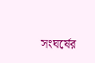সংঘর্ষের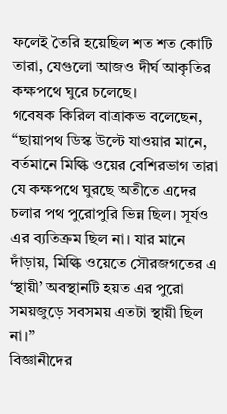ফলেই তৈরি হয়েছিল শত শত কোটি তারা, যেগুলো আজও দীর্ঘ আকৃতির কক্ষপথে ঘুরে চলেছে।
গবেষক কিরিল বাত্রাকভ বলেছেন, “ছায়াপথ ডিস্ক উল্টে যাওয়ার মানে, বর্তমানে মিল্কি ওয়ের বেশিরভাগ তারা যে কক্ষপথে ঘুরছে অতীতে এদের চলার পথ পুরোপুরি ভিন্ন ছিল। সূর্যও এর ব্যতিক্রম ছিল না। যার মানে দাঁড়ায়, মিল্কি ওয়েতে সৌরজগতের এ ‘স্থায়ী’ অবস্থানটি হয়ত এর পুরো সময়জুড়ে সবসময় এতটা স্থায়ী ছিল না।”
বিজ্ঞানীদের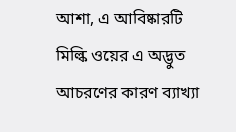আশা, এ আবিষ্কারটি মিল্কি ওয়ের এ অদ্ভুত আচরণের কারণ ব্যাখ্যা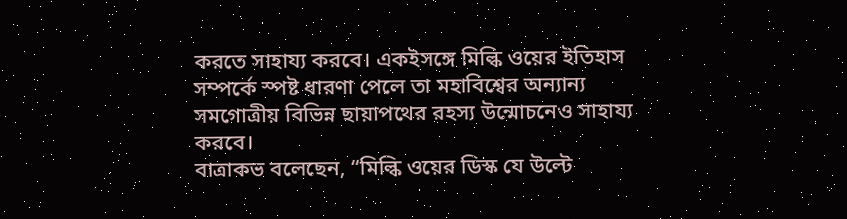করতে সাহায্য করবে। একইসঙ্গে মিল্কি ওয়ের ইতিহাস সম্পর্কে স্পষ্ট ধারণা পেলে তা মহাবিশ্বের অন্যান্য সমগোত্রীয় বিভিন্ন ছায়াপথের রহস্য উন্মোচনেও সাহায্য করবে।
বাত্রাকভ বলেছেন, “মিল্কি ওয়ের ডিস্ক যে উল্টে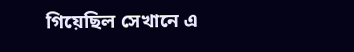গিয়েছিল সেখানে এ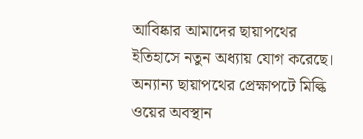আবিষ্কার আমাদের ছায়াপথের ইতিহাসে নতুন অধ্যায় যোগ করেছে। অন্যান্য ছায়াপথের প্রেক্ষাপটে মিল্কি ওয়ের অবস্থান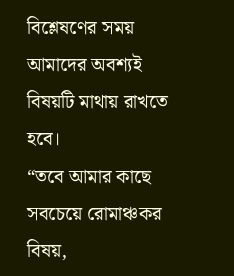বিশ্লেষণের সময় আমাদের অবশ্যই বিষয়টি মাথায় রাখতে হবে।
“তবে আমার কাছে সবচেয়ে রোমাঞ্চকর বিষয়,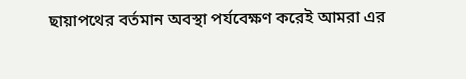ছায়াপথের বর্তমান অবস্থা পর্যবেক্ষণ করেই আমরা এর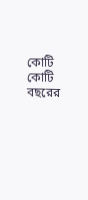কোটি কোটি বছরের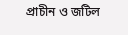প্রাচীন ও জটিল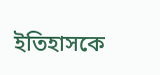ইতিহাসকে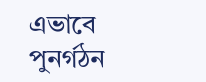এভাবে পুনর্গঠন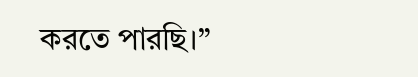করতে পারছি।”